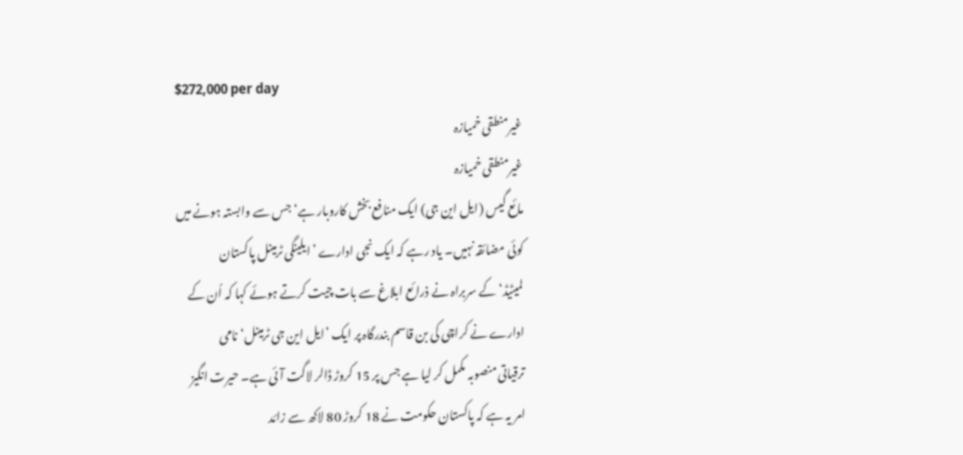$272,000 per day
غیرمنطقی خمیازہ
غیرمنطقی خمیازہ
مائع گیس (ایل این جی) ایک منافع بخش کاروبار ہے‘ جس سے وابستہ ہونے میں
کوئی مضائقہ نہیں۔ یاد رہے کہ ایک نجی ادارے ’ایلینگی ٹرمینل پاکستان
لمیٹیڈ‘ کے سربراہ نے ذرائع ابلاغ سے بات چیت کرتے ہوئے کہا کہ اُن کے
ادارے نے کراچی کی بن قاسم بندرگاہ پر ایک ’ایل این جی ٹرمینل‘ نامی
ترقیاتی منصوبہ مکمل کر لیا ہے جس پر 15 کروڑ ڈالر لاگت آئی ہے۔ حیرت انگیز
امر یہ ہے کہ پاکستان حکومت نے 18 کروڑ 80 لاکھ سے زائد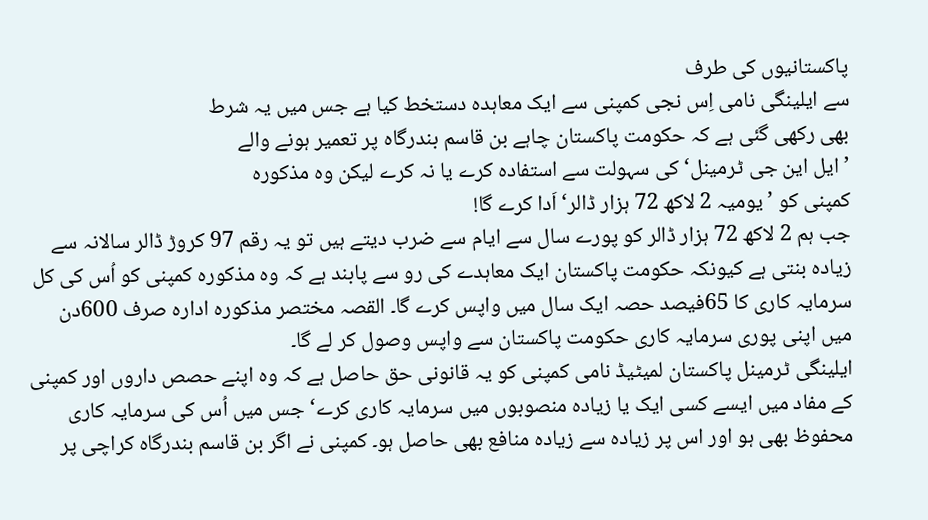پاکستانیوں کی طرف
سے ایلینگی نامی اِس نجی کمپنی سے ایک معاہدہ دستخط کیا ہے جس میں یہ شرط
بھی رکھی گئی ہے کہ حکومت پاکستان چاہے بن قاسم بندرگاہ پر تعمیر ہونے والے
’ایل این جی ٹرمینل‘ کی سہولت سے استفادہ کرے یا نہ کرے لیکن وہ مذکورہ
کمپنی کو ’یومیہ 2 لاکھ 72 ہزار ڈالر‘ اَدا کرے گا!
جب ہم 2 لاکھ 72 ہزار ڈالر کو پورے سال سے ایام سے ضرب دیتے ہیں تو یہ رقم 97 کروڑ ڈالر سالانہ سے زیادہ بنتی ہے کیونکہ حکومت پاکستان ایک معاہدے کی رو سے پابند ہے کہ وہ مذکورہ کمپنی کو اُس کی کل سرمایہ کاری کا 65فیصد حصہ ایک سال میں واپس کرے گا۔ القصہ مختصر مذکورہ ادارہ صرف 600دن میں اپنی پوری سرمایہ کاری حکومت پاکستان سے واپس وصول کر لے گا۔
ایلینگی ٹرمینل پاکستان لمیٹیڈ نامی کمپنی کو یہ قانونی حق حاصل ہے کہ وہ اپنے حصص داروں اور کمپنی کے مفاد میں ایسے کسی ایک یا زیادہ منصوبوں میں سرمایہ کاری کرے‘ جس میں اُس کی سرمایہ کاری محفوظ بھی ہو اور اس پر زیادہ سے زیادہ منافع بھی حاصل ہو۔ کمپنی نے اگر بن قاسم بندرگاہ کراچی پر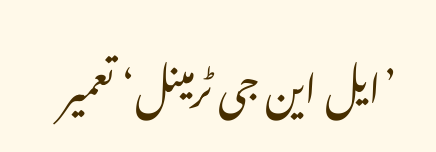’ایل این جی ٹرمینل‘ تعمیر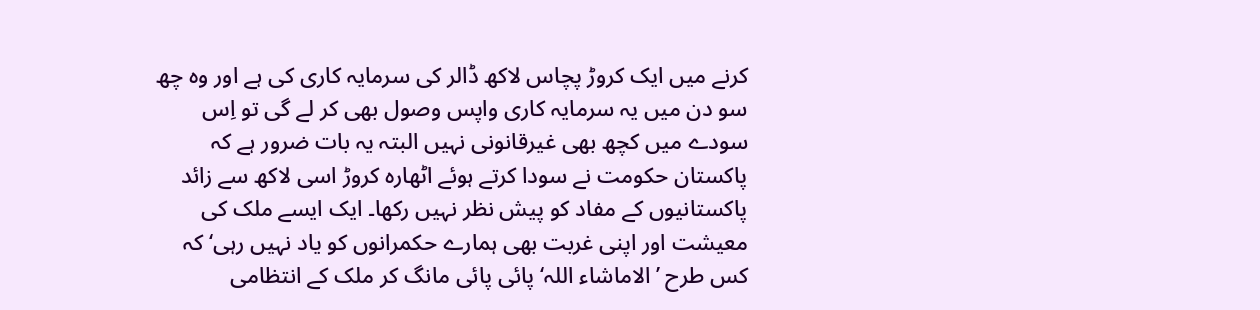کرنے میں ایک کروڑ پچاس لاکھ ڈالر کی سرمایہ کاری کی ہے اور وہ چھ سو دن میں یہ سرمایہ کاری واپس وصول بھی کر لے گی تو اِس سودے میں کچھ بھی غیرقانونی نہیں البتہ یہ بات ضرور ہے کہ پاکستان حکومت نے سودا کرتے ہوئے اٹھارہ کروڑ اسی لاکھ سے زائد پاکستانیوں کے مفاد کو پیش نظر نہیں رکھا۔ ایک ایسے ملک کی معیشت اور اپنی غربت بھی ہمارے حکمرانوں کو یاد نہیں رہی‘ کہ کس طرح ’الاماشاء اللہ‘ پائی پائی مانگ کر ملک کے انتظامی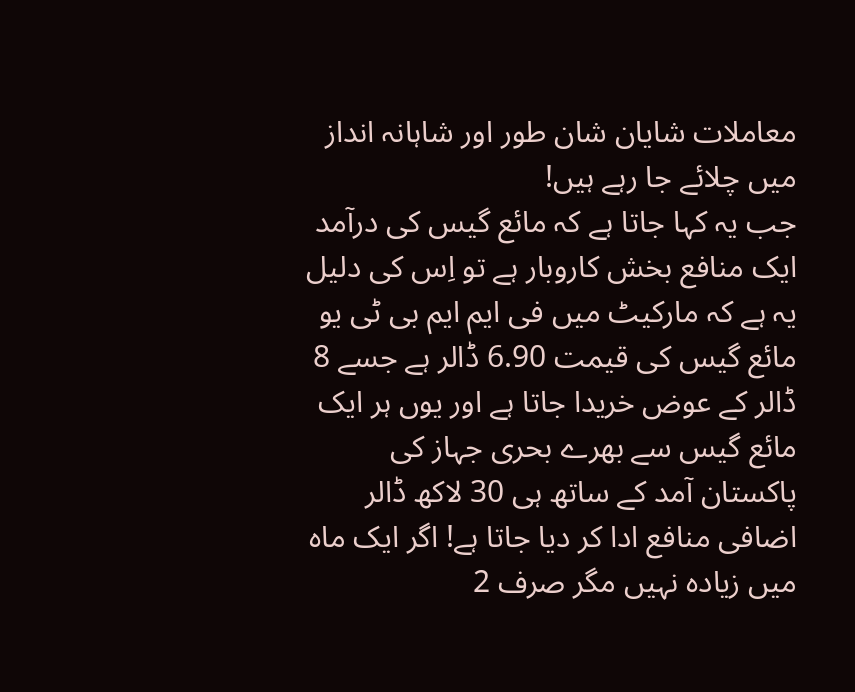معاملات شایان شان طور اور شاہانہ انداز میں چلائے جا رہے ہیں!
جب یہ کہا جاتا ہے کہ مائع گیس کی درآمد ایک منافع بخش کاروبار ہے تو اِس کی دلیل یہ ہے کہ مارکیٹ میں فی ایم ایم بی ٹی یو مائع گیس کی قیمت 6.90 ڈالر ہے جسے 8 ڈالر کے عوض خریدا جاتا ہے اور یوں ہر ایک مائع گیس سے بھرے بحری جہاز کی پاکستان آمد کے ساتھ ہی 30 لاکھ ڈالر اضافی منافع ادا کر دیا جاتا ہے! اگر ایک ماہ میں زیادہ نہیں مگر صرف 2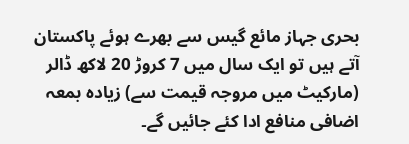بحری جہاز مائع گیس سے بھرے ہوئے پاکستان آتے ہیں تو ایک سال میں 7 کروڑ 20 لاکھ ڈالر (مارکیٹ میں مروجہ قیمت سے) زیادہ بمعہ اضافی منافع ادا کئے جائیں گے۔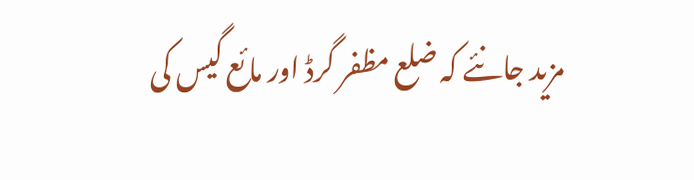مزید جانئے کہ ضلع مظفر گرڈ اور مائع گیس کی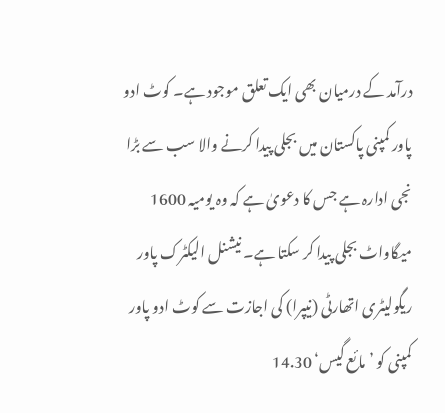درآمد کے درمیان بھی ایک تعلق موجود ہے۔ کوٹ ادو پاور کمپنی پاکستان میں بجلی پیدا کرنے والا سب سے بڑا نجی ادارہ ہے جس کا دعویٰ ہے کہ وہ یومیہ 1600 میگاواٹ بجلی پیدا کر سکتا ہے۔ نیشنل الیکٹرک پاور ریگولیٹری اتھارٹی (نیپرا) کی اجازت سے کوٹ ادو پاور کمپنی کو ’مائع گیس‘ 14.30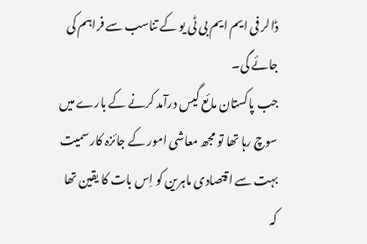ڈالر فی ایم ایم بی ٹی یو کے تناسب سے فراہم کی جائے گی۔
جب پاکستان مائع گیس درآمد کرنے کے بارے میں سوچ رہا تھا تو مجھ معاشی امور کے جائزہ کار سمیت بہت سے اقتصادی ماہرین کو اِس بات کا یقین تھا کہ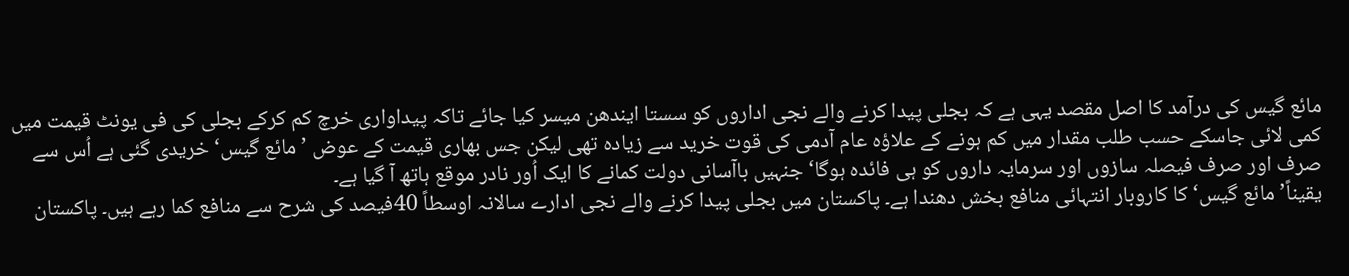مائع گیس کی درآمد کا اصل مقصد یہی ہے کہ بجلی پیدا کرنے والے نجی اداروں کو سستا ایندھن میسر کیا جائے تاکہ پیداواری خرچ کم کرکے بجلی کی فی یونٹ قیمت میں کمی لائی جاسکے حسب طلب مقدار میں کم ہونے کے علاؤہ عام آدمی کی قوت خرید سے زیادہ تھی لیکن جس بھاری قیمت کے عوض ’مائع گیس‘ خریدی گئی ہے اُس سے صرف اور صرف فیصلہ سازوں اور سرمایہ داروں کو ہی فائدہ ہوگا‘ جنہیں باآسانی دولت کمانے کا ایک اُور نادر موقع ہاتھ آ گیا ہے۔
یقیناً’مائع گیس‘ کا کاروبار انتہائی منافع بخش دھندا ہے۔ پاکستان میں بجلی پیدا کرنے والے نجی ادارے سالانہ اوسطاً 40فیصد کی شرح سے منافع کما رہے ہیں۔ پاکستان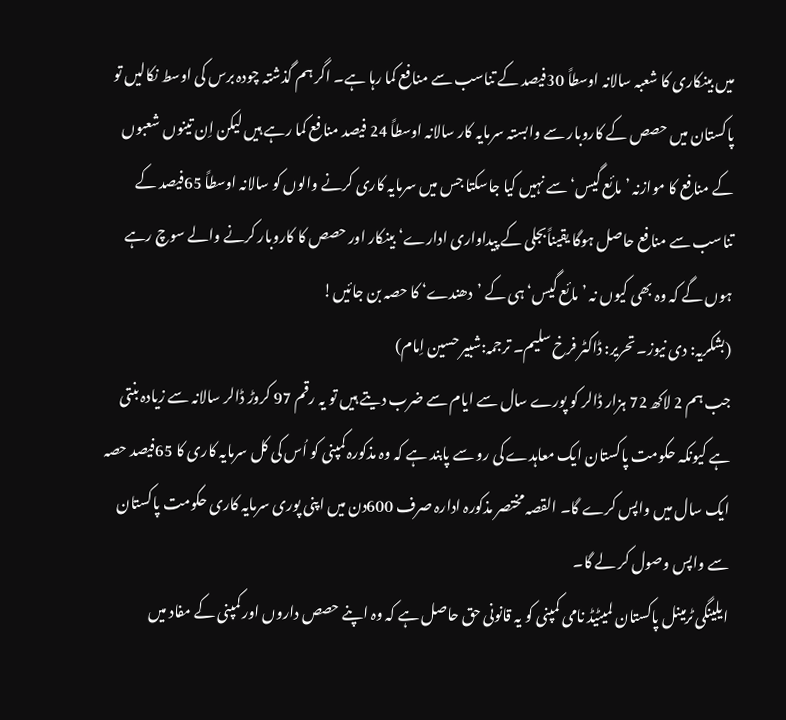میں بینکاری کا شعبہ سالانہ اوسطاً 30فیصد کے تناسب سے منافع کما رہا ہے۔ اگر ہم گذشتہ چودہ برس کی اوسط نکالیں تو پاکستان میں حصص کے کاروبار سے وابستہ سرمایہ کار سالانہ اوسطاً 24 فیصد منافع کما رہے ہیں لیکن اِن تینوں شعبوں کے منافع کا موازنہ ’مائع گیس‘ سے نہیں کیا جاسکتا جس میں سرمایہ کاری کرنے والوں کو سالانہ اوسطاً 65فیصد کے تناسب سے منافع حاصل ہوگا یقیناًبجلی کے پیداواری ادارے‘ بینکار اور حصص کا کاروبار کرنے والے سوچ رہے ہوں گے کہ وہ بھی کیوں نہ ’مائع گیس‘ ہی کے ’دھندے‘ کا حصہ بن جائیں!
(بشکریہ: دی نیوز۔ تحریر: ڈاکٹر فرخ سلیم۔ ترجمہ:شبیر حسین اِمام)
جب ہم 2 لاکھ 72 ہزار ڈالر کو پورے سال سے ایام سے ضرب دیتے ہیں تو یہ رقم 97 کروڑ ڈالر سالانہ سے زیادہ بنتی ہے کیونکہ حکومت پاکستان ایک معاہدے کی رو سے پابند ہے کہ وہ مذکورہ کمپنی کو اُس کی کل سرمایہ کاری کا 65فیصد حصہ ایک سال میں واپس کرے گا۔ القصہ مختصر مذکورہ ادارہ صرف 600دن میں اپنی پوری سرمایہ کاری حکومت پاکستان سے واپس وصول کر لے گا۔
ایلینگی ٹرمینل پاکستان لمیٹیڈ نامی کمپنی کو یہ قانونی حق حاصل ہے کہ وہ اپنے حصص داروں اور کمپنی کے مفاد میں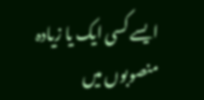ایسے کسی ایک یا زیادہ منصوبوں میں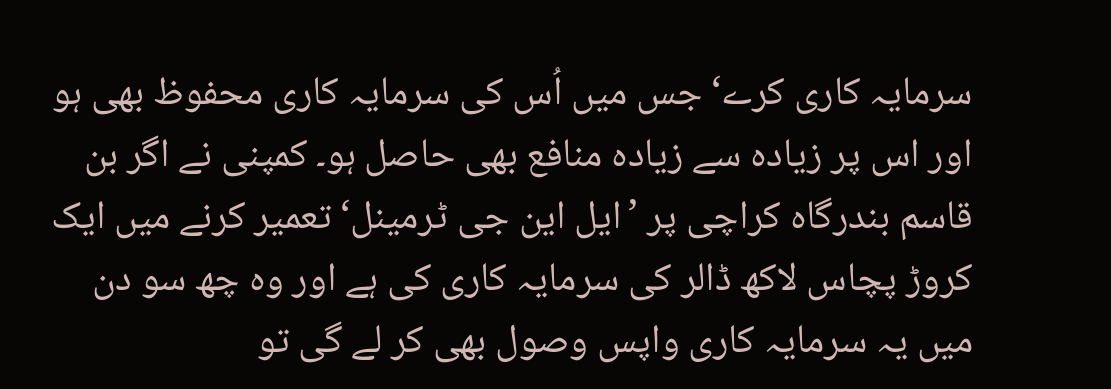سرمایہ کاری کرے‘ جس میں اُس کی سرمایہ کاری محفوظ بھی ہو اور اس پر زیادہ سے زیادہ منافع بھی حاصل ہو۔ کمپنی نے اگر بن قاسم بندرگاہ کراچی پر ’ایل این جی ٹرمینل‘ تعمیر کرنے میں ایک کروڑ پچاس لاکھ ڈالر کی سرمایہ کاری کی ہے اور وہ چھ سو دن میں یہ سرمایہ کاری واپس وصول بھی کر لے گی تو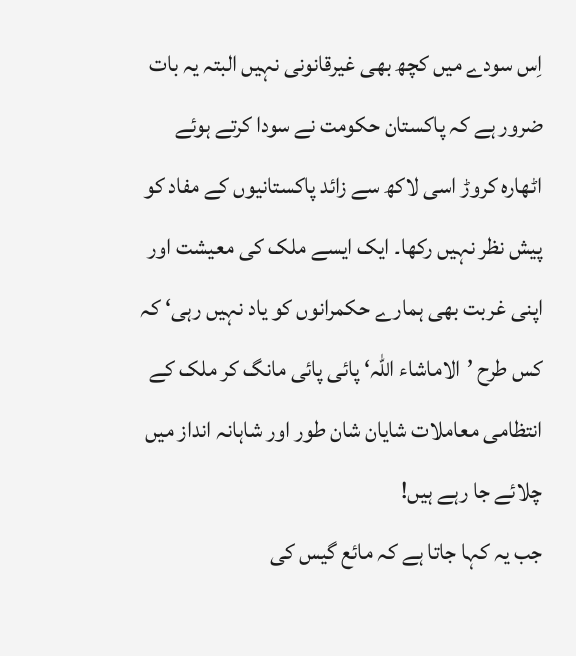اِس سودے میں کچھ بھی غیرقانونی نہیں البتہ یہ بات ضرور ہے کہ پاکستان حکومت نے سودا کرتے ہوئے اٹھارہ کروڑ اسی لاکھ سے زائد پاکستانیوں کے مفاد کو پیش نظر نہیں رکھا۔ ایک ایسے ملک کی معیشت اور اپنی غربت بھی ہمارے حکمرانوں کو یاد نہیں رہی‘ کہ کس طرح ’الاماشاء اللہ‘ پائی پائی مانگ کر ملک کے انتظامی معاملات شایان شان طور اور شاہانہ انداز میں چلائے جا رہے ہیں!
جب یہ کہا جاتا ہے کہ مائع گیس کی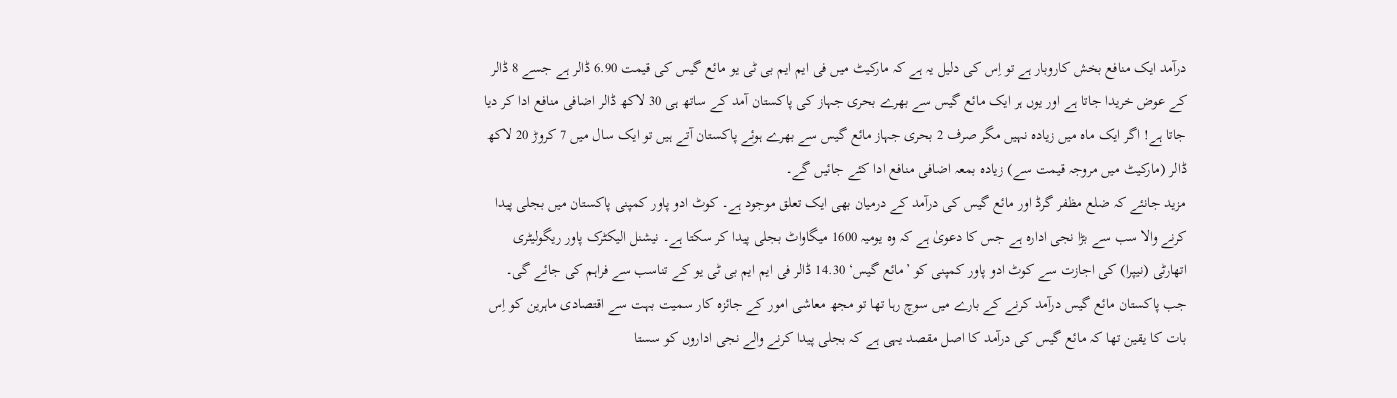درآمد ایک منافع بخش کاروبار ہے تو اِس کی دلیل یہ ہے کہ مارکیٹ میں فی ایم ایم بی ٹی یو مائع گیس کی قیمت 6.90 ڈالر ہے جسے 8 ڈالر کے عوض خریدا جاتا ہے اور یوں ہر ایک مائع گیس سے بھرے بحری جہاز کی پاکستان آمد کے ساتھ ہی 30 لاکھ ڈالر اضافی منافع ادا کر دیا جاتا ہے! اگر ایک ماہ میں زیادہ نہیں مگر صرف 2 بحری جہاز مائع گیس سے بھرے ہوئے پاکستان آتے ہیں تو ایک سال میں 7 کروڑ 20 لاکھ ڈالر (مارکیٹ میں مروجہ قیمت سے) زیادہ بمعہ اضافی منافع ادا کئے جائیں گے۔
مزید جانئے کہ ضلع مظفر گرڈ اور مائع گیس کی درآمد کے درمیان بھی ایک تعلق موجود ہے۔ کوٹ ادو پاور کمپنی پاکستان میں بجلی پیدا کرنے والا سب سے بڑا نجی ادارہ ہے جس کا دعویٰ ہے کہ وہ یومیہ 1600 میگاواٹ بجلی پیدا کر سکتا ہے۔ نیشنل الیکٹرک پاور ریگولیٹری اتھارٹی (نیپرا) کی اجازت سے کوٹ ادو پاور کمپنی کو ’مائع گیس‘ 14.30 ڈالر فی ایم ایم بی ٹی یو کے تناسب سے فراہم کی جائے گی۔
جب پاکستان مائع گیس درآمد کرنے کے بارے میں سوچ رہا تھا تو مجھ معاشی امور کے جائزہ کار سمیت بہت سے اقتصادی ماہرین کو اِس بات کا یقین تھا کہ مائع گیس کی درآمد کا اصل مقصد یہی ہے کہ بجلی پیدا کرنے والے نجی اداروں کو سستا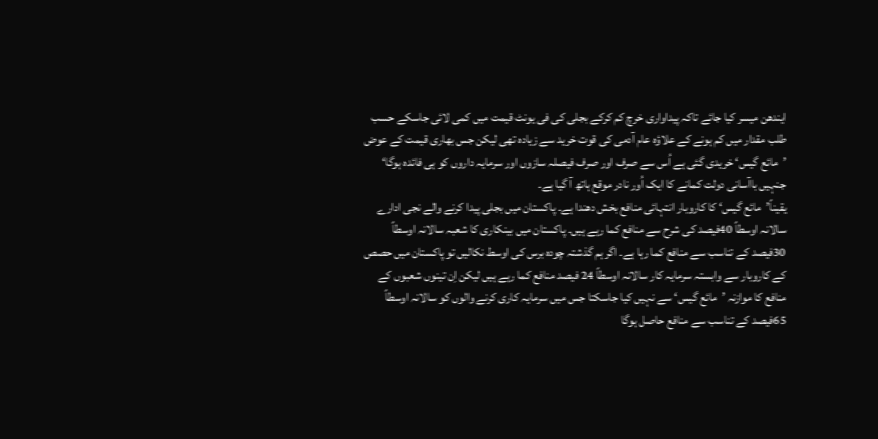ایندھن میسر کیا جائے تاکہ پیداواری خرچ کم کرکے بجلی کی فی یونٹ قیمت میں کمی لائی جاسکے حسب طلب مقدار میں کم ہونے کے علاؤہ عام آدمی کی قوت خرید سے زیادہ تھی لیکن جس بھاری قیمت کے عوض ’مائع گیس‘ خریدی گئی ہے اُس سے صرف اور صرف فیصلہ سازوں اور سرمایہ داروں کو ہی فائدہ ہوگا‘ جنہیں باآسانی دولت کمانے کا ایک اُور نادر موقع ہاتھ آ گیا ہے۔
یقیناً’مائع گیس‘ کا کاروبار انتہائی منافع بخش دھندا ہے۔ پاکستان میں بجلی پیدا کرنے والے نجی ادارے سالانہ اوسطاً 40فیصد کی شرح سے منافع کما رہے ہیں۔ پاکستان میں بینکاری کا شعبہ سالانہ اوسطاً 30فیصد کے تناسب سے منافع کما رہا ہے۔ اگر ہم گذشتہ چودہ برس کی اوسط نکالیں تو پاکستان میں حصص کے کاروبار سے وابستہ سرمایہ کار سالانہ اوسطاً 24 فیصد منافع کما رہے ہیں لیکن اِن تینوں شعبوں کے منافع کا موازنہ ’مائع گیس‘ سے نہیں کیا جاسکتا جس میں سرمایہ کاری کرنے والوں کو سالانہ اوسطاً 65فیصد کے تناسب سے منافع حاصل ہوگا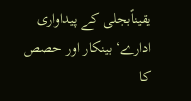یقیناًبجلی کے پیداواری ادارے‘ بینکار اور حصص کا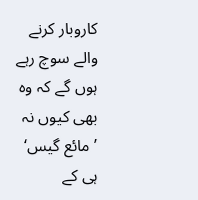کاروبار کرنے والے سوچ رہے ہوں گے کہ وہ بھی کیوں نہ ’مائع گیس‘ ہی کے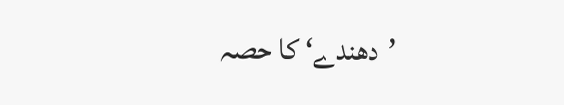’دھندے‘ کا حصہ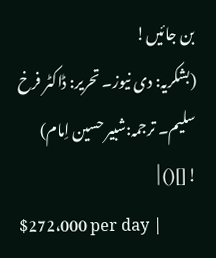بن جائیں!
(بشکریہ: دی نیوز۔ تحریر: ڈاکٹر فرخ سلیم۔ ترجمہ:شبیر حسین اِمام)
![]() |
$272،000 per day |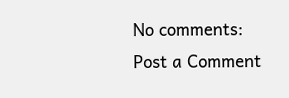No comments:
Post a Comment